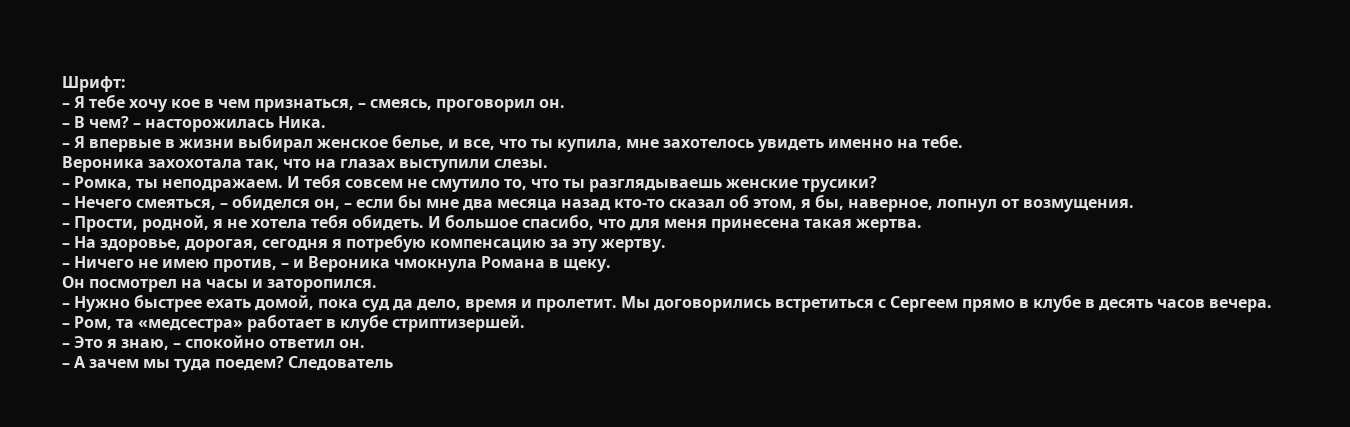Шрифт:
– Я тебе хочу кое в чем признаться, – смеясь, проговорил он.
– В чем? – насторожилась Ника.
– Я впервые в жизни выбирал женское белье, и все, что ты купила, мне захотелось увидеть именно на тебе.
Вероника захохотала так, что на глазах выступили слезы.
– Ромка, ты неподражаем. И тебя совсем не смутило то, что ты разглядываешь женские трусики?
– Нечего смеяться, – обиделся он, – если бы мне два месяца назад кто-то сказал об этом, я бы, наверное, лопнул от возмущения.
– Прости, родной, я не хотела тебя обидеть. И большое спасибо, что для меня принесена такая жертва.
– На здоровье, дорогая, сегодня я потребую компенсацию за эту жертву.
– Ничего не имею против, – и Вероника чмокнула Романа в щеку.
Он посмотрел на часы и заторопился.
– Нужно быстрее ехать домой, пока суд да дело, время и пролетит. Мы договорились встретиться с Сергеем прямо в клубе в десять часов вечера.
– Ром, та «медсестра» работает в клубе стриптизершей.
– Это я знаю, – спокойно ответил он.
– А зачем мы туда поедем? Следователь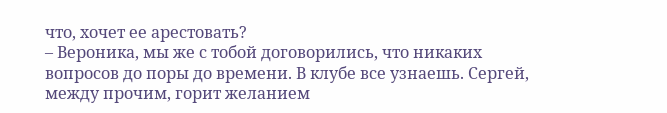что, хочет ее арестовать?
– Вероника, мы же с тобой договорились, что никаких вопросов до поры до времени. В клубе все узнаешь. Сергей, между прочим, горит желанием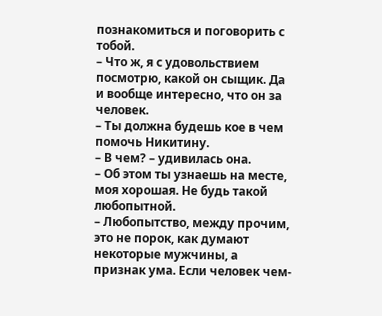познакомиться и поговорить с тобой.
– Что ж, я с удовольствием посмотрю, какой он сыщик. Да и вообще интересно, что он за человек.
– Ты должна будешь кое в чем помочь Никитину.
– В чем? – удивилась она.
– Об этом ты узнаешь на месте, моя хорошая. Не будь такой любопытной.
– Любопытство, между прочим, это не порок, как думают некоторые мужчины, а признак ума. Если человек чем-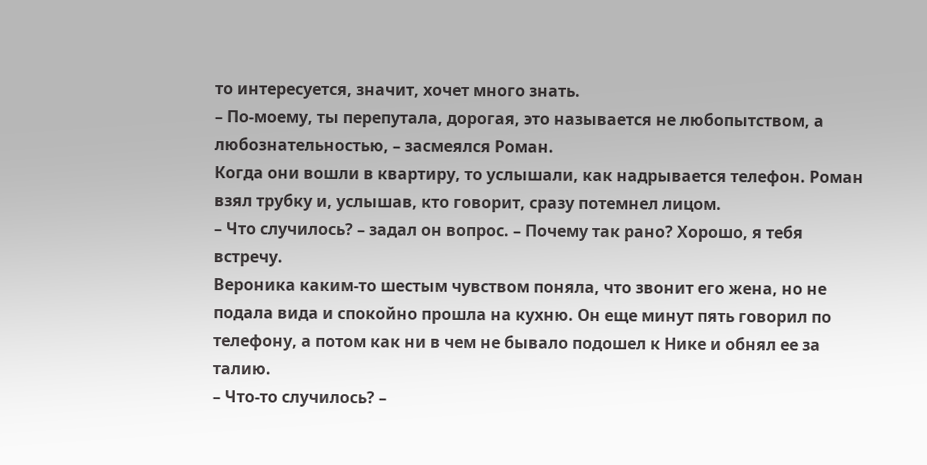то интересуется, значит, хочет много знать.
– По-моему, ты перепутала, дорогая, это называется не любопытством, а любознательностью, – засмеялся Роман.
Когда они вошли в квартиру, то услышали, как надрывается телефон. Роман взял трубку и, услышав, кто говорит, сразу потемнел лицом.
– Что случилось? – задал он вопрос. – Почему так рано? Хорошо, я тебя встречу.
Вероника каким-то шестым чувством поняла, что звонит его жена, но не подала вида и спокойно прошла на кухню. Он еще минут пять говорил по телефону, а потом как ни в чем не бывало подошел к Нике и обнял ее за талию.
– Что-то случилось? –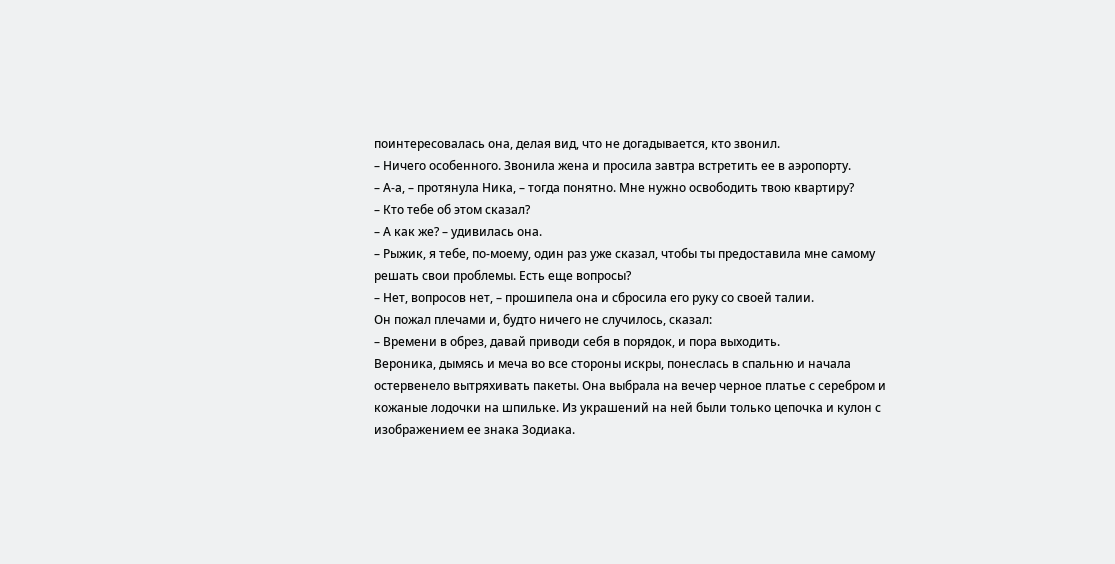поинтересовалась она, делая вид, что не догадывается, кто звонил.
– Ничего особенного. Звонила жена и просила завтра встретить ее в аэропорту.
– А-а, – протянула Ника, – тогда понятно. Мне нужно освободить твою квартиру?
– Кто тебе об этом сказал?
– А как же? – удивилась она.
– Рыжик, я тебе, по-моему, один раз уже сказал, чтобы ты предоставила мне самому решать свои проблемы. Есть еще вопросы?
– Нет, вопросов нет, – прошипела она и сбросила его руку со своей талии.
Он пожал плечами и, будто ничего не случилось, сказал:
– Времени в обрез, давай приводи себя в порядок, и пора выходить.
Вероника, дымясь и меча во все стороны искры, понеслась в спальню и начала остервенело вытряхивать пакеты. Она выбрала на вечер черное платье с серебром и кожаные лодочки на шпильке. Из украшений на ней были только цепочка и кулон с изображением ее знака Зодиака.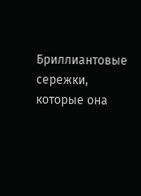Бриллиантовые сережки, которые она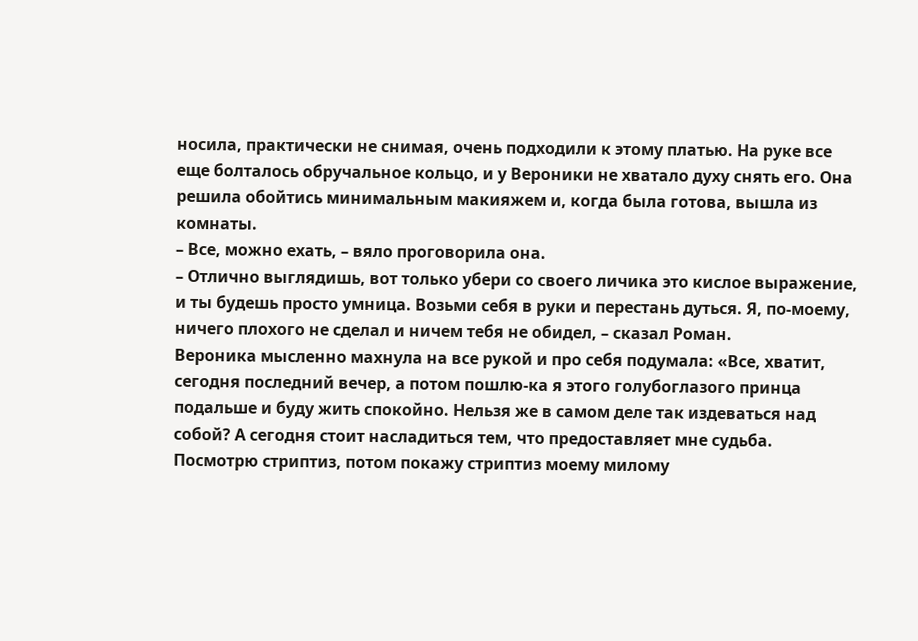носила, практически не снимая, очень подходили к этому платью. На руке все еще болталось обручальное кольцо, и у Вероники не хватало духу снять его. Она решила обойтись минимальным макияжем и, когда была готова, вышла из комнаты.
– Все, можно ехать, – вяло проговорила она.
– Отлично выглядишь, вот только убери со своего личика это кислое выражение, и ты будешь просто умница. Возьми себя в руки и перестань дуться. Я, по-моему, ничего плохого не сделал и ничем тебя не обидел, – сказал Роман.
Вероника мысленно махнула на все рукой и про себя подумала: «Все, хватит, сегодня последний вечер, а потом пошлю-ка я этого голубоглазого принца подальше и буду жить спокойно. Нельзя же в самом деле так издеваться над собой? А сегодня стоит насладиться тем, что предоставляет мне судьба. Посмотрю стриптиз, потом покажу стриптиз моему милому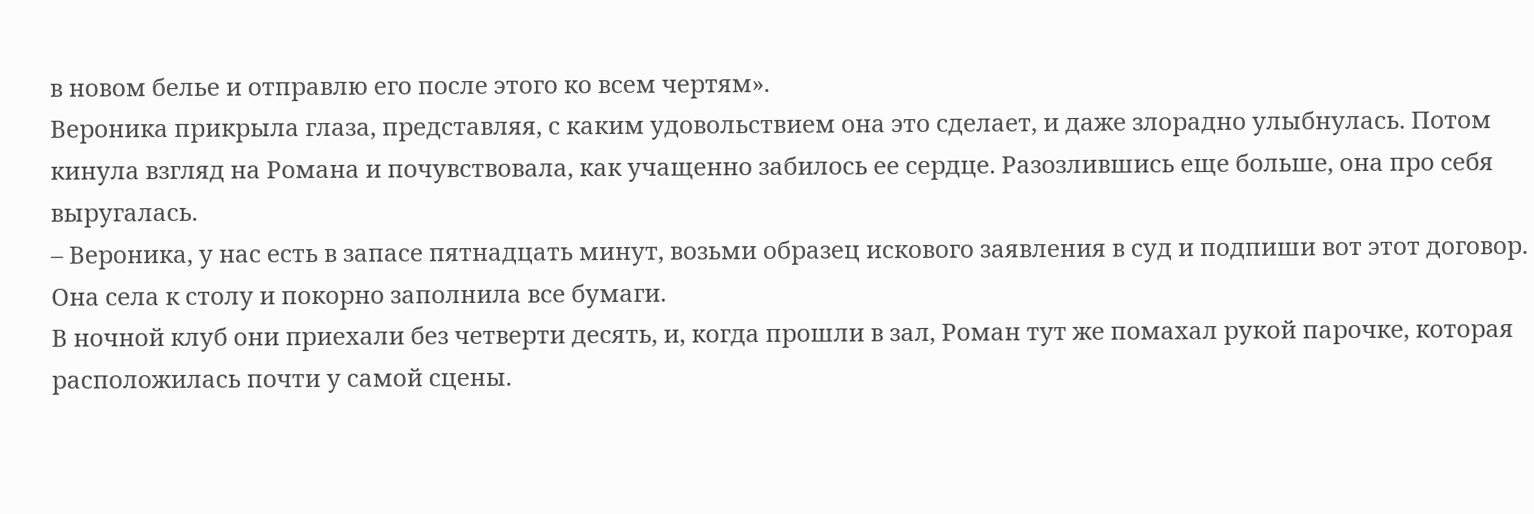в новом белье и отправлю его после этого ко всем чертям».
Вероника прикрыла глаза, представляя, с каким удовольствием она это сделает, и даже злорадно улыбнулась. Потом кинула взгляд на Романа и почувствовала, как учащенно забилось ее сердце. Разозлившись еще больше, она про себя выругалась.
– Вероника, у нас есть в запасе пятнадцать минут, возьми образец искового заявления в суд и подпиши вот этот договор.
Она села к столу и покорно заполнила все бумаги.
В ночной клуб они приехали без четверти десять, и, когда прошли в зал, Роман тут же помахал рукой парочке, которая расположилась почти у самой сцены.